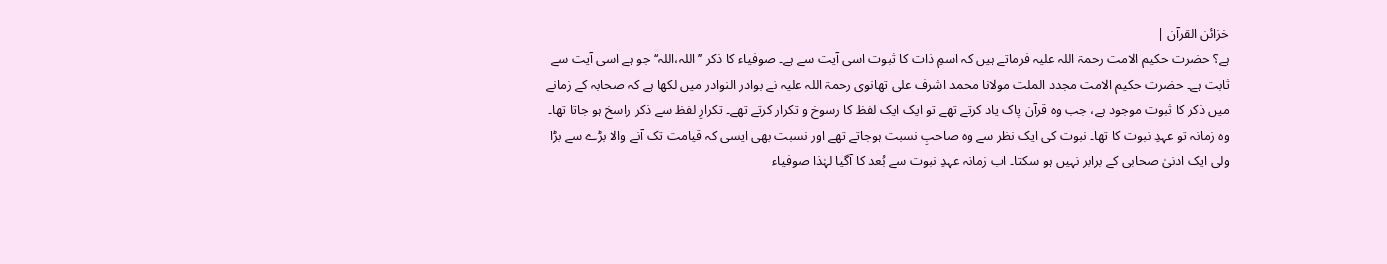خزائن القرآن |
ہے؟ حضرت حکیم الامت رحمۃ اللہ علیہ فرماتے ہیں کہ اسمِ ذات کا ثبوت اسی آیت سے ہے۔ صوفیاء کا ذکر ’’اللہ،اللہ‘‘ جو ہے اسی آیت سے ثابت ہے۔ حضرت حکیم الامت مجدد الملت مولانا محمد اشرف علی تھانوی رحمۃ اللہ علیہ نے بوادر النوادر میں لکھا ہے کہ صحابہ کے زمانے میں ذکر کا ثبوت موجود ہے، جب وہ قرآن پاک یاد کرتے تھے تو ایک ایک لفظ کا رسوخ و تکرار کرتے تھے۔ تکرارِ لفظ سے ذکر راسخ ہو جاتا تھا۔ وہ زمانہ تو عہدِ نبوت کا تھا۔ نبوت کی ایک نظر سے وہ صاحبِ نسبت ہوجاتے تھے اور نسبت بھی ایسی کہ قیامت تک آنے والا بڑے سے بڑا ولی ایک ادنیٰ صحابی کے برابر نہیں ہو سکتا۔ اب زمانہ عہدِ نبوت سے بُعد کا آگیا لہٰذا صوفیاء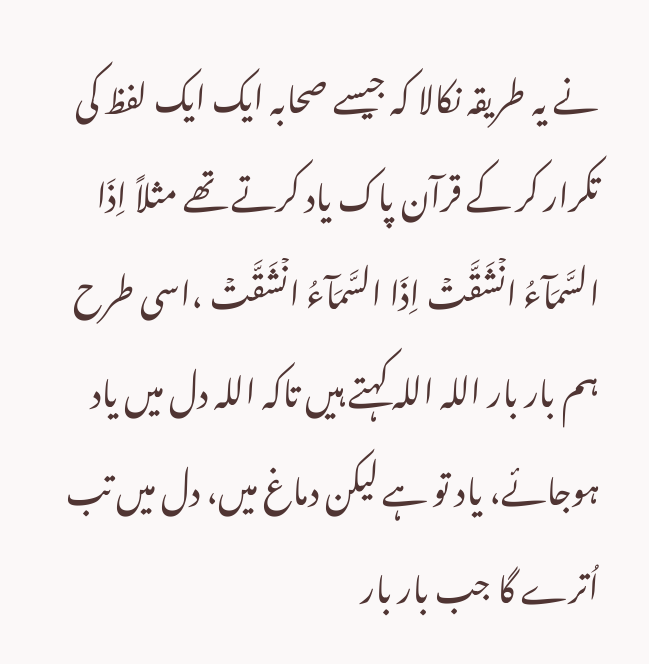نے یہ طریقہ نکالا کہ جیسے صحابہ ایک ایک لفظ کی تکرار کر کے قرآن پاک یاد کرتے تھے مثلاً اِذَا السَّمَآءُ انۡشَقَّتۡ اِذَا السَّمَآءُ انۡشَقَّتۡ ،اسی طرح ہم بار بار اللہ اللہ کہتے ہیں تاکہ اللہ دل میں یاد ہوجائے، یاد تو ہے لیکن دماغ میں، دل میں تب اُترے گا جب بار بار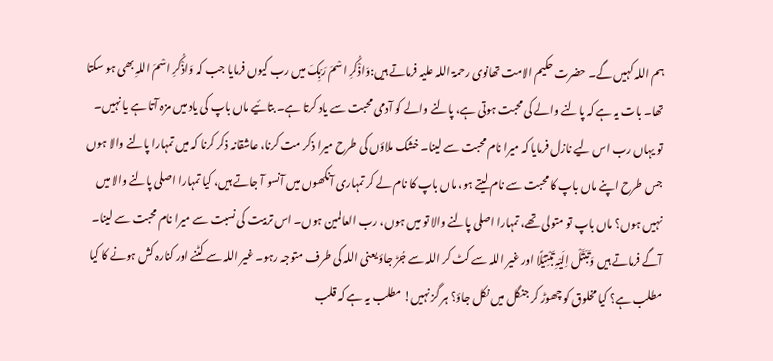ہم اللہ کہیں گے۔ حضرت حکیم الامت تھانوی رحمۃ اللہ علیہ فرماتے ہیں:وَاذْکُرِ اسْمَ رَبِّکَ میں رب کیوں فرمایا جب کہ وَاذْکُرِ اسْمَ اللہِ بھی ہو سکتا تھا۔ بات یہ ہے کہ پالنے والے کی محبت ہوتی ہے، پالنے والے کو آدمی محبت سے یاد کرتا ہے۔ بتائیے ماں باپ کی یاد میں مزہ آتا ہے یا نہیں۔ تو یہاں رب اس لیے نازل فرمایا کہ میرا نام محبت سے لینا۔ خشک ملاؤں کی طرح میرا ذکر مت کرنا، عاشقانہ ذکر کرنا کہ میں تمہارا پالنے والا ہوں جس طرح اپنے ماں باپ کا محبت سے نام لیتے ہو، ماں باپ کا نام لے کر تمہاری آنکھوں میں آنسو آ جاتے ہیں، کیا تمہارا اصلی پالنے والا میں نہیں ہوں؟ ماں باپ تو متولی تھے، تمہارا اصلی پالنے والا تو میں ہوں، رب العالمین ہوں۔ اس تربیت کی نسبت سے میرا نام محبت سے لینا۔ آگے فرماتے ہیں وَتَبَتَّلْ اِلَیْہِ تَبْتِیْلًا اور غیر اللہ سے کٹ کر اللہ سے جُڑ جاؤ یعنی اللہ کی طرف متوجہ رہو۔ غیر اللہ سے کٹنے اور کنارہ کش ہونے کا کیا مطلب ہے؟ کیا مخلوق کو چھوڑ کر جنگل میں نکل جاؤ؟ ہر گز نہیں! مطلب یہ ہے کہ قلب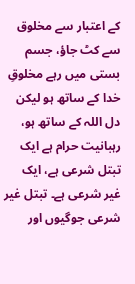کے اعتبار سے مخلوق سے کٹ جاؤ، جسم بستی میں رہے مخلوقِ خدا کے ساتھ ہو لیکن دل اللہ کے ساتھ ہو، رہبانیت حرام ہے ایک تبتل شرعی ہے، ایک غیر شرعی ہے۔ تبتل غیر شرعی جوگیوں اور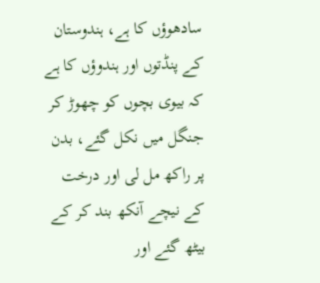سادھوؤں کا ہے، ہندوستان کے پنڈتوں اور ہندوؤں کا ہے کہ بیوی بچوں کو چھوڑ کر جنگل میں نکل گئے، بدن پر راکھ مل لی اور درخت کے نیچے آنکھ بند کر کے بیٹھ گئے اور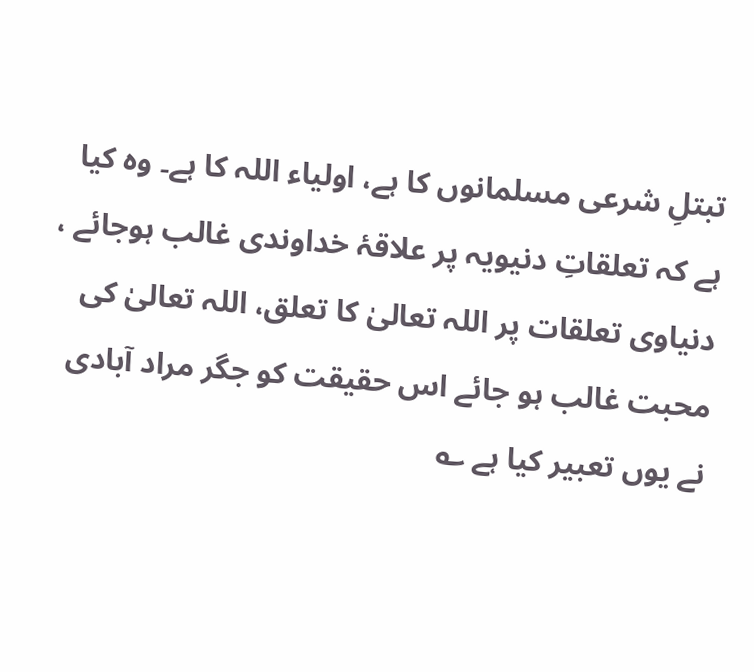تبتلِ شرعی مسلمانوں کا ہے، اولیاء اللہ کا ہے۔ وہ کیا ہے کہ تعلقاتِ دنیویہ پر علاقۂ خداوندی غالب ہوجائے ، دنیاوی تعلقات پر اللہ تعالیٰ کا تعلق، اللہ تعالیٰ کی محبت غالب ہو جائے اس حقیقت کو جگر مراد آبادی نے یوں تعبیر کیا ہے ؎